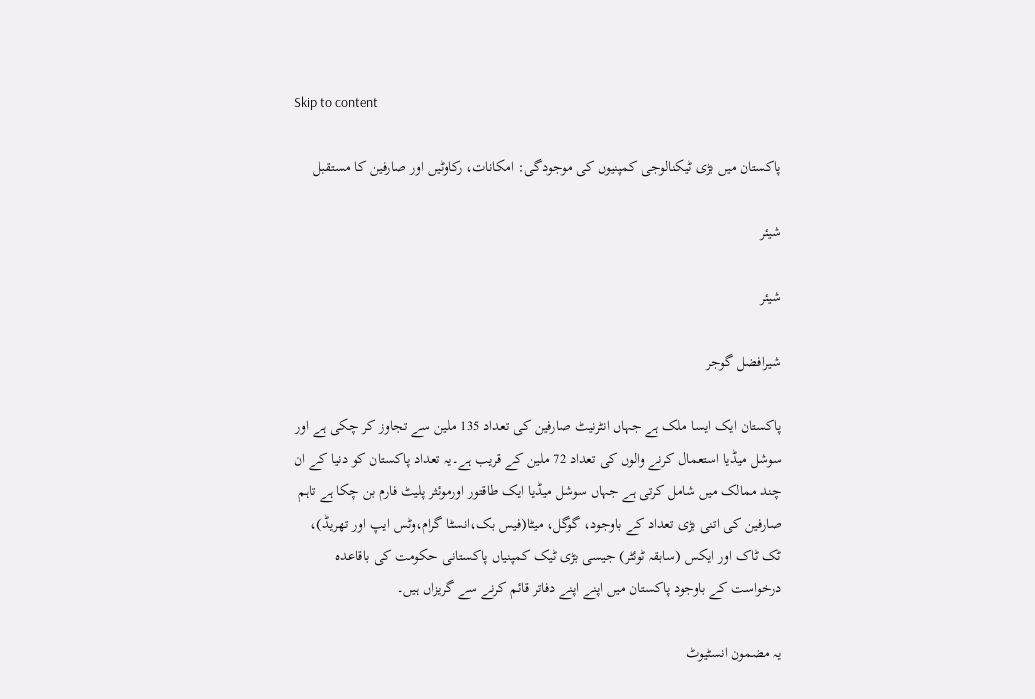Skip to content

پاکستان میں بڑی ٹیکنالوجی کمپنیوں کی موجودگی: امکانات، رکاوٹیں اور صارفین کا مستقبل

شیئر

شیئر

شیرافضل گوجر

پاکستان ایک ایسا ملک ہے جہاں انٹرنیٹ صارفین کی تعداد 135 ملین سے تجاوز کر چکی ہے اور سوشل میڈیا استعمال کرنے والوں کی تعداد 72 ملین کے قریب ہے۔یہ تعداد پاکستان کو دنیا کے ان چند ممالک میں شامل کرتی ہے جہاں سوشل میڈیا ایک طاقتور اورموئثر پلیٹ فارم بن چکا ہے تاہم صارفین کی اتنی بڑی تعداد کے باوجود، گوگل، میٹا(فیس بک،انسٹا گرام،وٹس ایپ اور تھریڈ)، ٹک ٹاک اور ایکس (سابقہ ٹوئٹر) جیسی بڑی ٹیک کمپنیاں پاکستانی حکومت کی باقاعدہ درخواست کے باوجود پاکستان میں اپنے اپنے دفاتر قائم کرنے سے گریزاں ہیں۔

یہ مضمون انسٹیوٹ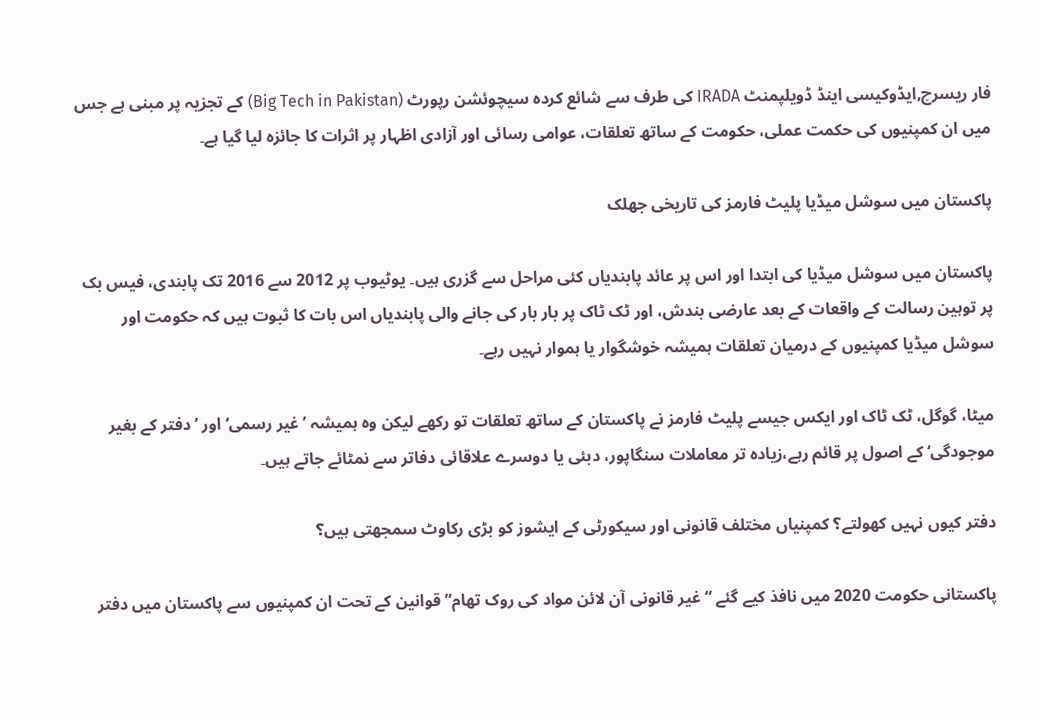فار ریسرچ,ایڈوکیسی اینڈ ڈویلپمنٹ IRADA کی طرف سے شائع کردہ سیچوئشن رپورٹ (Big Tech in Pakistan) کے تجزیہ پر مبنی ہے جس میں ان کمپنیوں کی حکمت عملی، حکومت کے ساتھ تعلقات، عوامی رسائی اور آزادی اظہار پر اثرات کا جائزہ لیا گیا ہے۔

پاکستان میں سوشل میڈیا پلیٹ فارمز کی تاریخی جھلک

پاکستان میں سوشل میڈیا کی ابتدا اور اس پر عائد پابندیاں کئی مراحل سے گزری ہیں۔ یوٹیوب پر 2012 سے 2016 تک پابندی، فیس بک پر توہین رسالت کے واقعات کے بعد عارضی بندش، اور ٹک ٹاک پر بار بار کی جانے والی پابندیاں اس بات کا ثبوت ہیں کہ حکومت اور سوشل میڈیا کمپنیوں کے درمیان تعلقات ہمیشہ خوشگوار یا ہموار نہیں رہے۔

میٹا، گوگل، ٹک ٹاک اور ایکس جیسے پلیٹ فارمز نے پاکستان کے ساتھ تعلقات تو رکھے لیکن وہ ہمیشہ ’غیر رسمی‘ اور ’دفتر کے بغیر موجودگی‘ کے اصول پر قائم رہے،زیادہ تر معاملات سنگاپور، دبئی یا دوسرے علاقائی دفاتر سے نمٹائے جاتے ہیں۔

دفتر کیوں نہیں کھولتے؟ کمپنیاں مختلف قانونی اور سیکورٹی کے ایشوز کو بڑی رکاوٹ سمجھتی ہیں؟

پاکستانی حکومت 2020 میں نافذ کیے گئے “غیر قانونی آن لائن مواد کی روک تھام” قوانین کے تحت ان کمپنیوں سے پاکستان میں دفتر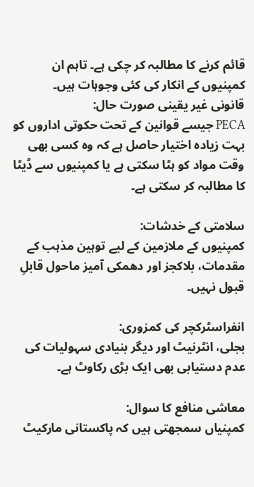قائم کرنے کا مطالبہ کر چکی ہے۔ تاہم ان کمپنیوں کے انکار کی کئی وجوہات ہیں۔
قانونی غیر یقینی صورت حال:
PECA جیسے قوانین کے تحت حکوتی اداروں کو بہت زیادہ اختیار حاصل ہے کہ وہ کسی بھی وقت مواد کو ہٹا سکتی ہے یا کمپنیوں سے ڈیٹا کا مطالبہ کر سکتی ہے۔

سلامتی کے خدشات:
کمپنیوں کے ملازمین کے لیے توہین مذہب کے مقدمات، بلاکجز اور دھمکی آمیز ماحول قابلِ قبول نہیں۔

انفراسٹرکچر کی کمزوری:
بجلی، انٹرنیٹ اور دیگر بنیادی سہولیات کی عدم دستیابی بھی ایک بڑی رکاوٹ ہے۔

معاشی منافع کا سوال:
کمپنیاں سمجھتی ہیں کہ پاکستانی مارکیٹ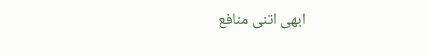ابھی اتنی منافع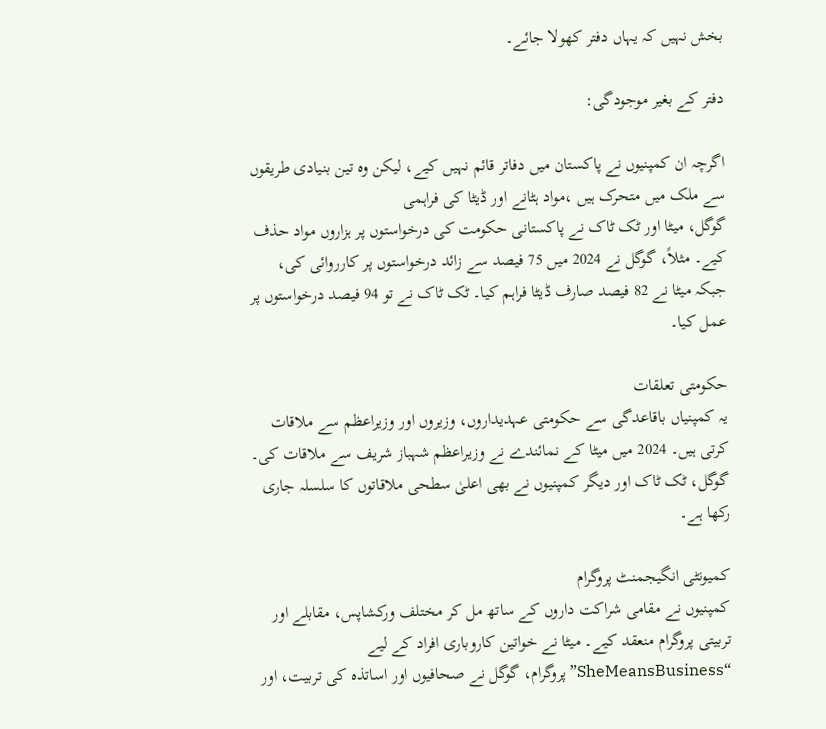بخش نہیں کہ یہاں دفتر کھولا جائے۔

دفتر کے بغیر موجودگی:

اگرچہ ان کمپنیوں نے پاکستان میں دفاتر قائم نہیں کیے، لیکن وہ تین بنیادی طریقوں سے ملک میں متحرک ہیں ،مواد ہٹانے اور ڈیٹا کی فراہمی
گوگل، میٹا اور ٹک ٹاک نے پاکستانی حکومت کی درخواستوں پر ہزاروں مواد حذف کیے۔ مثلاً، گوگل نے 2024 میں 75 فیصد سے زائد درخواستوں پر کارروائی کی، جبکہ میٹا نے 82 فیصد صارف ڈیٹا فراہم کیا۔ ٹک ٹاک نے تو 94 فیصد درخواستوں پر عمل کیا۔

حکومتی تعلقات
یہ کمپنیاں باقاعدگی سے حکومتی عہدیداروں، وزیروں اور وزیراعظم سے ملاقات کرتی ہیں۔ 2024 میں میٹا کے نمائندے نے وزیراعظم شہباز شریف سے ملاقات کی۔ گوگل، ٹک ٹاک اور دیگر کمپنیوں نے بھی اعلیٰ سطحی ملاقاتوں کا سلسلہ جاری رکھا ہے۔

کمیونٹی انگیجمنٹ پروگرام
کمپنیوں نے مقامی شراکت داروں کے ساتھ مل کر مختلف ورکشاپس، مقابلے اور تربیتی پروگرام منعقد کیے۔ میٹا نے خواتین کاروباری افراد کے لیے “SheMeansBusiness” پروگرام، گوگل نے صحافیوں اور اساتذہ کی تربیت، اور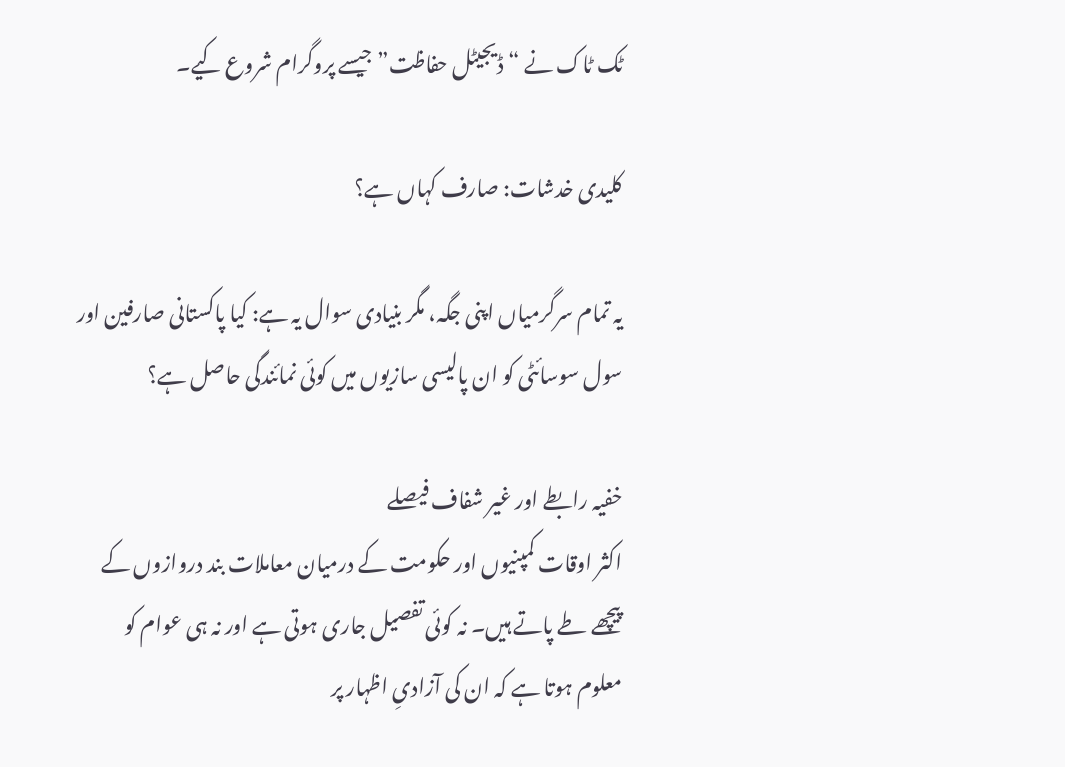ٹک ٹاک نے “ڈیجیٹل حفاظت” جیسے پروگرام شروع کیے۔

کلیدی خدشات: صارف کہاں ہے؟

یہ تمام سرگرمیاں اپنی جگہ، مگر بنیادی سوال یہ ہے: کیا پاکستانی صارفین اور سول سوسائٹی کو ان پالیسی سازیوں میں کوئی نمائندگی حاصل ہے؟

خفیہ رابطے اور غیر شفاف فیصلے
اکثر اوقات کمپنیوں اور حکومت کے درمیان معاملات بند دروازوں کے پیچھے طے پاتے ہیں۔ نہ کوئی تفصیل جاری ہوتی ہے اور نہ ہی عوام کو معلوم ہوتا ہے کہ ان کی آزادیِ اظہار پر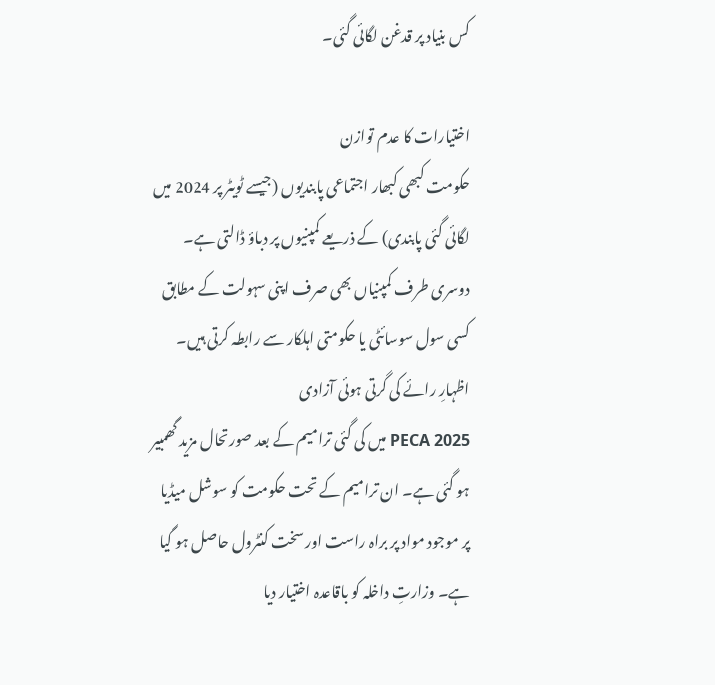کس بنیاد پر قدغن لگائی گئی۔

اختیارات کا عدم توازن
حکومت کبھی کبھار اجتماعی پابندیوں (جیسے ٹویٹر پر 2024 میں لگائی گئی پابندی) کے ذریعے کمپنیوں پر دباؤ ڈالتی ہے۔ دوسری طرف کمپنیاں بھی صرف اپنی سہولت کے مطابق کسی سول سوسائٹی یا حکومتی اہلکار سے رابطہ کرتی ہیں۔
اظہارِ رائے کی گرتی ہوئی آزادی
PECA 2025 میں کی گئی ترامیم کے بعد صورتحال مزید گھمبیر ہو گئی ہے۔ ان ترامیم کے تحت حکومت کو سوشل میڈیا پر موجود مواد پر براہ راست اور سخت کنٹرول حاصل ہو گیا ہے۔ وزارتِ داخلہ کو باقاعدہ اختیار دیا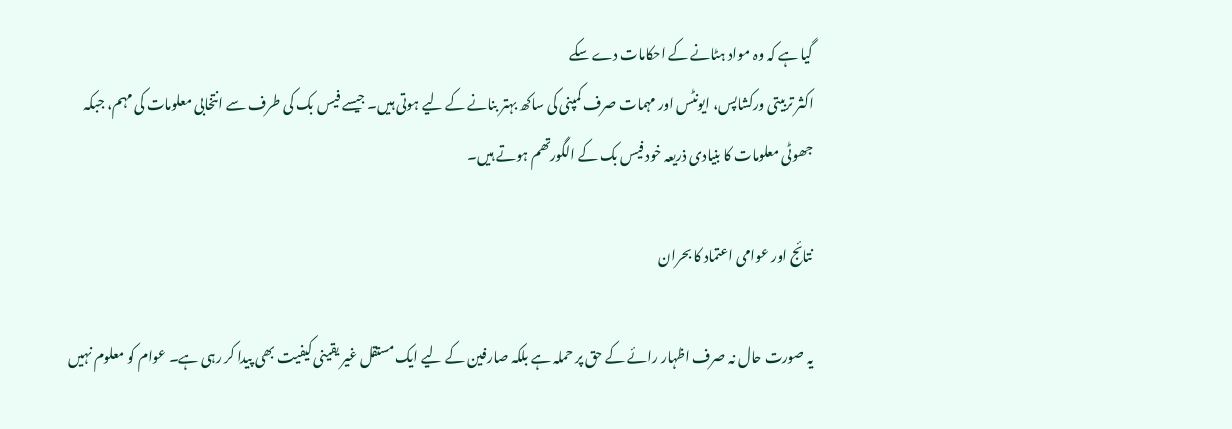گیا ہے کہ وہ مواد ہٹانے کے احکامات دے سکے
اکثر تربیتی ورکشاپس، ایونٹس اور مہمات صرف کمپنی کی ساکھ بہتر بنانے کے لیے ہوتی ہیں۔ جیسے فیس بک کی طرف سے انتخابی معلومات کی مہم، جبکہ جھوٹی معلومات کا بنیادی ذریعہ خود فیس بک کے الگورتھم ہوتے ہیں۔

نتائج اور عوامی اعتماد کا بحران

یہ صورت حال نہ صرف اظہار رائے کے حق پر حملہ ہے بلکہ صارفین کے لیے ایک مستقل غیر یقینی کیفیت بھی پیدا کر رہی ہے۔ عوام کو معلوم نہیں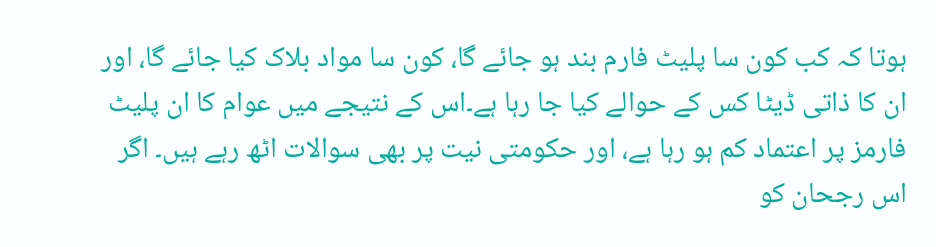ہوتا کہ کب کون سا پلیٹ فارم بند ہو جائے گا، کون سا مواد بلاک کیا جائے گا، اور ان کا ذاتی ڈیٹا کس کے حوالے کیا جا رہا ہے۔اس کے نتیجے میں عوام کا ان پلیٹ فارمز پر اعتماد کم ہو رہا ہے، اور حکومتی نیت پر بھی سوالات اٹھ رہے ہیں۔ اگر اس رجحان کو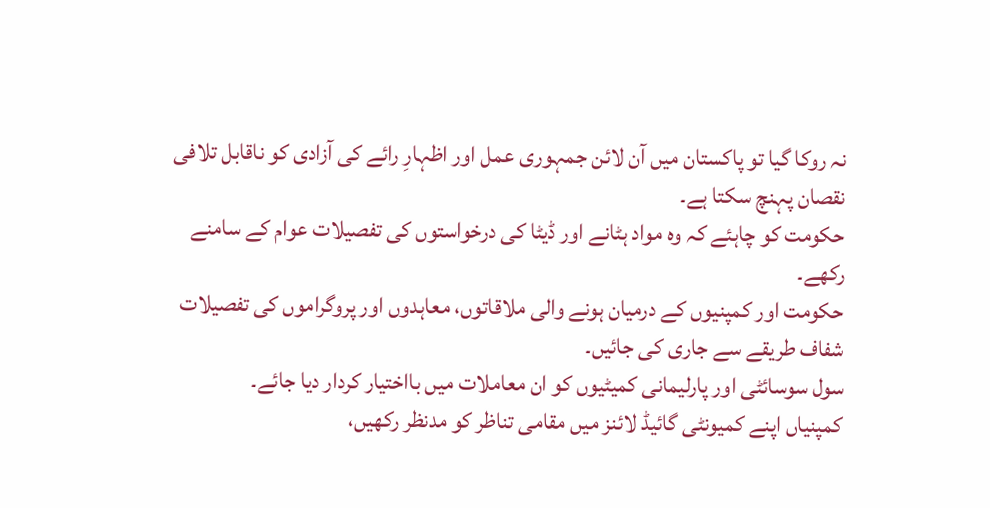نہ روکا گیا تو پاکستان میں آن لائن جمہوری عمل اور اظہارِ رائے کی آزادی کو ناقابل تلافی نقصان پہنچ سکتا ہے۔
حکومت کو چاہئے کہ وہ مواد ہٹانے اور ڈیٹا کی درخواستوں کی تفصیلات عوام کے سامنے رکھے۔
حکومت اور کمپنیوں کے درمیان ہونے والی ملاقاتوں، معاہدوں اور پروگراموں کی تفصیلات شفاف طریقے سے جاری کی جائیں۔
سول سوسائٹی اور پارلیمانی کمیٹیوں کو ان معاملات میں بااختیار کردار دیا جائے۔
کمپنیاں اپنے کمیونٹی گائیڈ لائنز میں مقامی تناظر کو مدنظر رکھیں،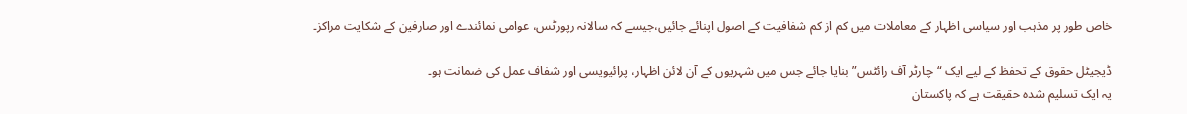خاص طور پر مذہب اور سیاسی اظہار کے معاملات میں کم از کم شفافیت کے اصول اپنائے جائیں،جیسے کہ سالانہ رپورٹس، عوامی نمائندے اور صارفین کے شکایت مراکز۔

ڈیجیٹل حقوق کے تحفظ کے لیے ایک “چارٹر آف رائٹس” بنایا جائے جس میں شہریوں کے آن لائن اظہار، پرائیویسی اور شفاف عمل کی ضمانت ہو۔
یہ ایک تسلیم شدہ حقیقت ہے کہ پاکستان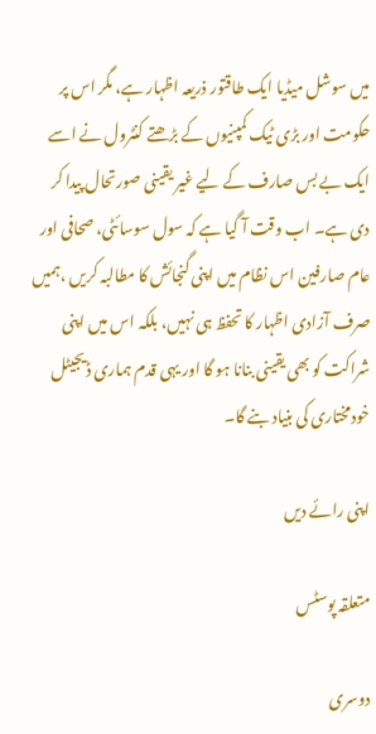میں سوشل میڈیا ایک طاقتور ذریعہ اظہار ہے، مگر اس پر حکومت اور بڑی ٹیک کمپنیوں کے بڑھتے کنٹرول نے اسے ایک بے بس صارف کے لیے غیر یقینی صورتحال پیدا کر دی ہے۔ اب وقت آ گیا ہے کہ سول سوسائٹی، صحافی اور عام صارفین اس نظام میں اپنی گنجائش کا مطالبہ کریں ،ہمیں صرف آزادی اظہار کا تحفظ ہی نہیں، بلکہ اس میں اپنی شراکت کو بھی یقینی بنانا ہو گا اور یہی قدم ہماری ڈیجیٹل خودمختاری کی بنیاد بنے گا۔

اپنی رائے دیں

متعلقہ پوسٹس

دوسری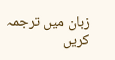زبان میں ترجمہ کریں